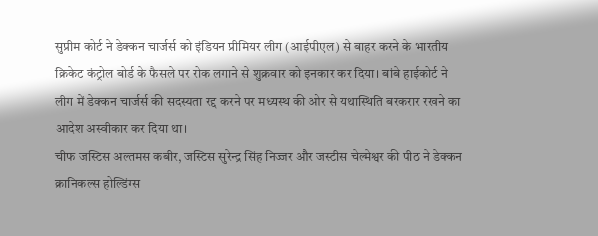सुप्रीम कोर्ट ने डेक्कन चार्जर्स को इंडियन प्रीमियर लीग (आईपीएल) से बाहर करने के भारतीय क्रिकेट कंट्रोल बोर्ड के फैसले पर रोक लगाने से शुक्रवार को इनकार कर दिया। बांबे हाईकोर्ट ने लीग में डेक्कन चार्जर्स की सदस्यता रद्द करने पर मध्यस्थ की ओर से यथास्थिति बरकरार रखने का आदेश अस्वीकार कर दिया था।
चीफ जस्टिस अल्तमस कबीर, जस्टिस सुरेन्द्र सिंह निज्जर और जस्टीस चेल्मेश्वर की पीठ ने डेक्कन क्रानिकल्स होल्डिंग्स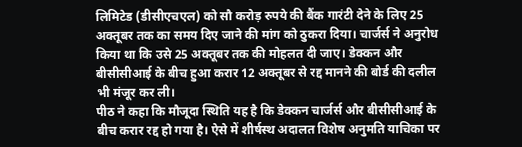लिमिटेड (डीसीएचएल) को सौ करोड़ रुपये की बैंक गारंटी देने के लिए 25 अक्तूबर तक का समय दिए जाने की मांग को ठुकरा दिया। चार्जर्स ने अनुरोध किया था कि उसे 25 अक्तूबर तक की मोहलत दी जाए। डेक्कन और बीसीसीआई के बीच हुआ करार 12 अक्तूबर से रद्द मानने की बोर्ड की दलील भी मंजूर कर ली।
पीठ ने कहा कि मौजूदा स्थिति यह है कि डेक्कन चार्जर्स और बीसीसीआई के बीच करार रद्द हो गया है। ऐसे में शीर्षस्थ अदालत विशेष अनुमति याचिका पर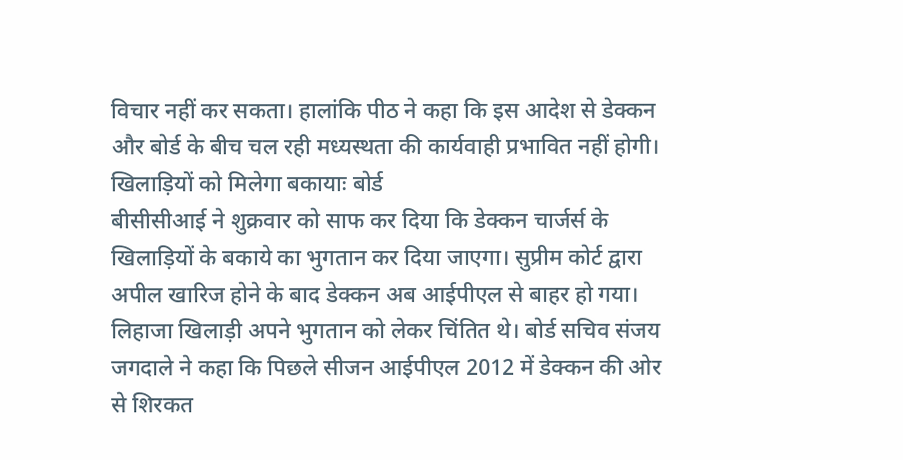विचार नहीं कर सकता। हालांकि पीठ ने कहा कि इस आदेश से डेक्कन और बोर्ड के बीच चल रही मध्यस्थता की कार्यवाही प्रभावित नहीं होगी।
खिलाड़ियों को मिलेगा बकायाः बोर्ड
बीसीसीआई ने शुक्रवार को साफ कर दिया कि डेक्कन चार्जर्स के खिलाड़ियों के बकाये का भुगतान कर दिया जाएगा। सुप्रीम कोर्ट द्वारा अपील खारिज होने के बाद डेक्कन अब आईपीएल से बाहर हो गया। लिहाजा खिलाड़ी अपने भुगतान को लेकर चिंतित थे। बोर्ड सचिव संजय जगदाले ने कहा कि पिछले सीजन आईपीएल 2012 में डेक्कन की ओर से शिरकत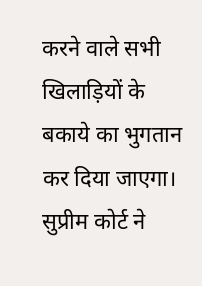करने वाले सभी खिलाड़ियों के बकाये का भुगतान कर दिया जाएगा। सुप्रीम कोर्ट ने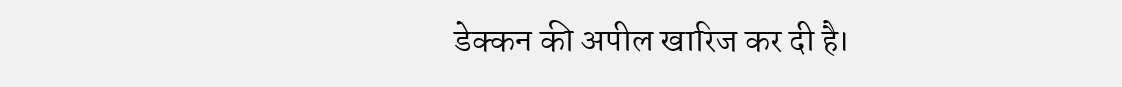डेक्कन की अपील खारिज कर दी है।